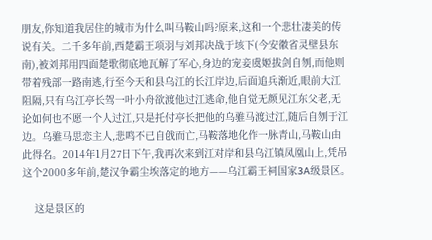朋友,你知道我居住的城市为什么叫马鞍山吗?原来,这和一个悲壮凄美的传说有关。二千多年前,西楚霸王项羽与刘邦决战于垓下(今安徽省灵壁县东南),被刘邦用四面楚歌彻底地瓦解了军心,身边的宠妾虞姬拔剑自刎,而他则带着残部一路南逃,行至今天和县乌江的长江岸边,后面追兵渐近,眼前大江阻隔,只有乌江亭长驾一叶小舟欲渡他过江逃命,他自觉无颜见江东父老,无论如何也不愿一个人过江,只是托付亭长把他的乌骓马渡过江,随后自刎于江边。乌骓马思恋主人,悲鸣不已自戗而亡,马鞍落地化作一脉青山,马鞍山由此得名。2014年1月27日下午,我再次来到江对岸和县乌江镇凤凰山上,凭吊这个2000多年前,楚汉争霸尘埃落定的地方——乌江霸王祠国家3A级景区。

    这是景区的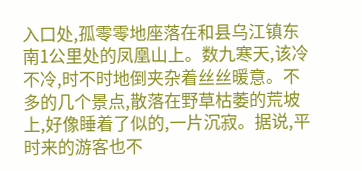入口处,孤零零地座落在和县乌江镇东南1公里处的凤凰山上。数九寒天,该冷不冷,时不时地倒夹杂着丝丝暖意。不多的几个景点,散落在野草枯萎的荒坡上,好像睡着了似的,一片沉寂。据说,平时来的游客也不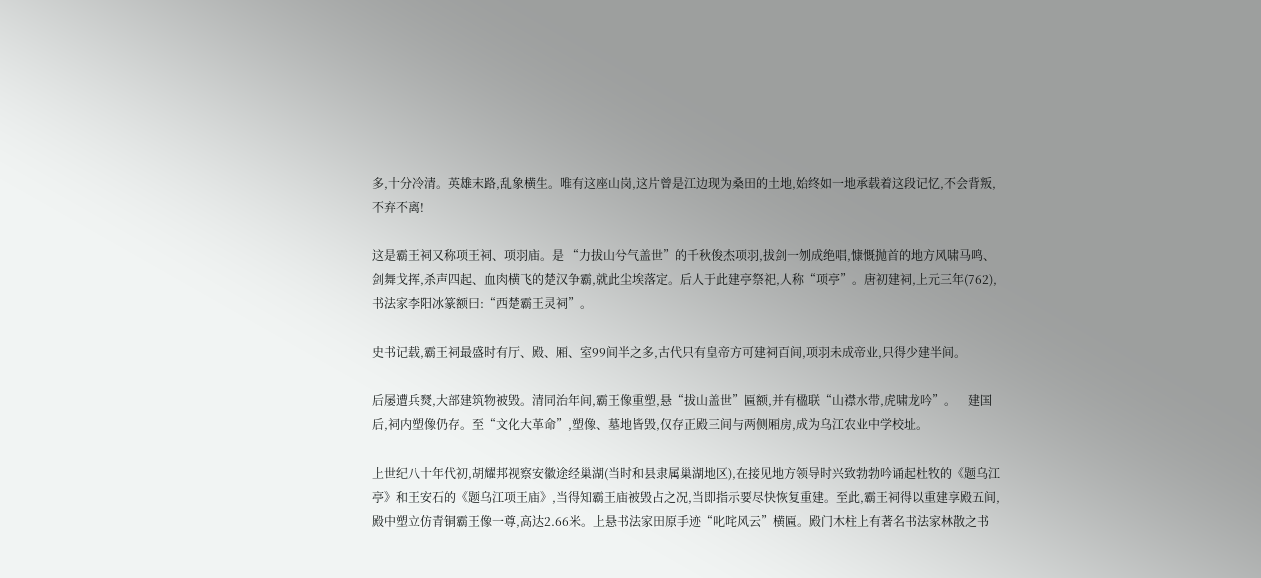多,十分冷清。英雄末路,乱象横生。唯有这座山岗,这片曾是江边现为桑田的土地,始终如一地承载着这段记忆,不会背叛,不弃不离!

这是霸王祠又称项王祠、项羽庙。是 “力拔山兮气盖世”的千秋俊杰项羽,拔剑一刎成绝唱,慷慨抛首的地方风啸马鸣、剑舞戈挥,杀声四起、血肉横飞的楚汉争霸,就此尘埃落定。后人于此建亭祭祀,人称“项亭”。唐初建祠,上元三年(762),书法家李阳冰篆额曰:“西楚霸王灵祠”。

史书记载,霸王祠最盛时有厅、殿、厢、室99间半之多,古代只有皇帝方可建祠百间,项羽未成帝业,只得少建半间。

后屡遭兵燹,大部建筑物被毁。清同治年间,霸王像重塑,悬“拔山盖世”匾额,并有楹联“山襟水带,虎啸龙吟”。    建国后,祠内塑像仍存。至“文化大革命”,塑像、墓地皆毁,仅存正殿三间与两侧厢房,成为乌江农业中学校址。

上世纪八十年代初,胡耀邦视察安徽途经巢湖(当时和县隶属巢湖地区),在接见地方领导时兴致勃勃吟诵起杜牧的《题乌江亭》和王安石的《题乌江项王庙》,当得知霸王庙被毁占之况,当即指示要尽快恢复重建。至此,霸王祠得以重建享殿五间,殿中塑立仿青铜霸王像一尊,高达2.66米。上悬书法家田原手迹“叱咤风云”横匾。殿门木柱上有著名书法家林散之书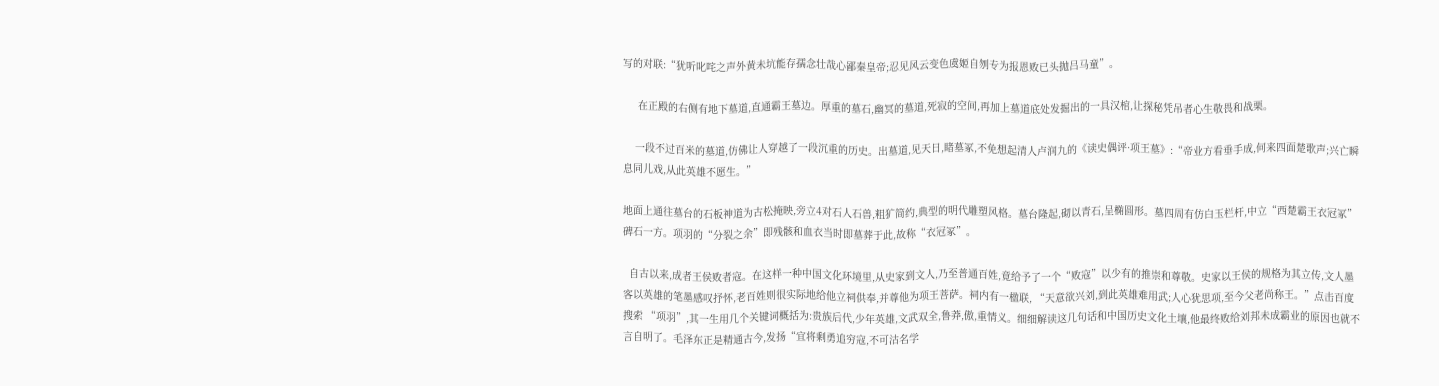写的对联:“犹听叱咤之声外黄未坑能存孺念壮哉心鄙秦皇帝;忍见风云变色虞姬自刎专为报恩败已头抛吕马童”。

     在正殿的右侧有地下墓道,直通霸王墓边。厚重的墓石,幽冥的墓道,死寂的空间,再加上墓道底处发掘出的一具汉棺,让探秘凭吊者心生敬畏和战栗。

    一段不过百米的墓道,仿佛让人穿越了一段沉重的历史。出墓道,见天日,睹墓冢,不免想起清人卢润九的《读史偶评·项王墓》:“帝业方看垂手成,何来四面楚歌声;兴亡瞬息同儿戏,从此英雄不愿生。”

地面上通往墓台的石板神道为古松掩映,旁立4对石人石兽,粗犷简约,典型的明代雕塑风格。墓台隆起,砌以青石,呈椭圆形。墓四周有仿白玉栏杆,中立“西楚霸王衣冠冢”碑石一方。项羽的“分裂之余”即残骸和血衣当时即墓葬于此,故称“衣冠冢”。

  自古以来,成者王侯败者寇。在这样一种中国文化环境里,从史家到文人,乃至普通百姓,竟给予了一个“败寇”以少有的推崇和尊敬。史家以王侯的规格为其立传,文人墨客以英雄的笔墨感叹抒怀,老百姓则很实际地给他立祠供奉,并尊他为项王菩萨。祠内有一楹联, “天意欲兴刘,到此英雄难用武;人心犹思项,至今父老尚称王。”点击百度搜索 “项羽”,其一生用几个关键词概括为:贵族后代,少年英雄,文武双全,鲁莽,傲,重情义。细细解读这几句话和中国历史文化土壤,他最终败给刘邦未成霸业的原因也就不言自明了。毛泽东正是精通古今,发扬“宜将剩勇追穷寇,不可沽名学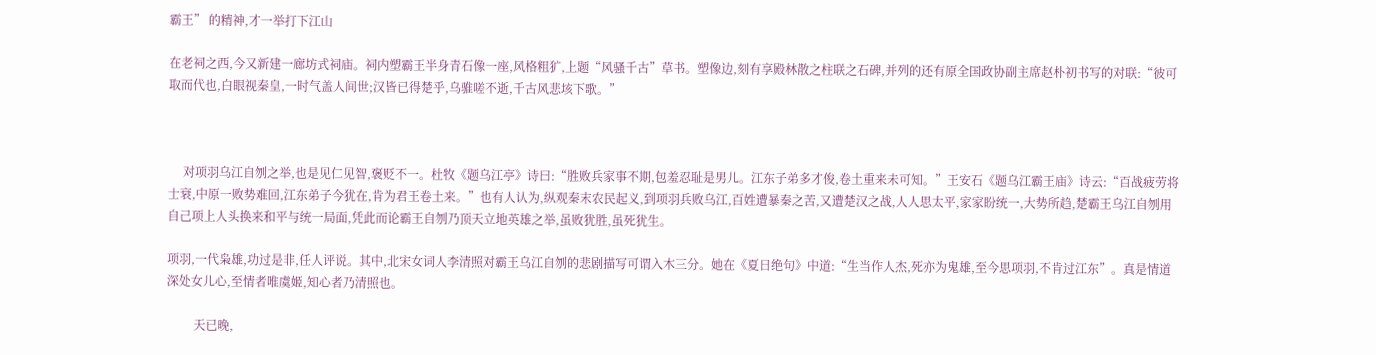霸王” 的精神,才一举打下江山

在老祠之西,今又新建一廊坊式祠庙。祠内塑霸王半身青石像一座,风格粗犷,上题“风骚千古”草书。塑像边,刻有享殿林散之柱联之石碑,并列的还有原全国政协副主席赵朴初书写的对联:“彼可取而代也,白眼视秦皇,一时气盖人间世;汉皆已得楚乎,乌骓嗟不逝,千古风悲垓下歌。”



     对项羽乌江自刎之举,也是见仁见智,褒贬不一。杜牧《题乌江亭》诗曰:“胜败兵家事不期,包羞忍耻是男儿。江东子弟多才俊,卷土重来未可知。”王安石《题乌江霸王庙》诗云:“百战疲劳将士衰,中原一败势难回,江东弟子今犹在,肯为君王卷土来。”也有人认为,纵观秦末农民起义,到项羽兵败乌江,百姓遭暴秦之苦,又遭楚汉之战,人人思太平,家家盼统一,大势所趋,楚霸王乌江自刎用自己项上人头换来和平与统一局面,凭此而论霸王自刎乃顶天立地英雄之举,虽败犹胜,虽死犹生。

项羽,一代枭雄,功过是非,任人评说。其中,北宋女词人李清照对霸王乌江自刎的悲剧描写可谓入木三分。她在《夏日绝句》中道:“生当作人杰,死亦为鬼雄,至今思项羽,不肯过江东”。真是情道深处女儿心,至情者唯虞姬,知心者乃清照也。

         天已晚,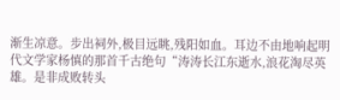渐生凉意。步出祠外,极目远眺,残阳如血。耳边不由地响起明代文学家杨慎的那首千古绝句“涛涛长江东逝水,浪花淘尽英雄。是非成败转头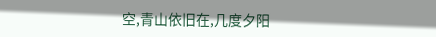空,青山依旧在,几度夕阳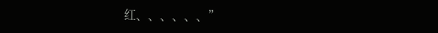红、、、、、、”